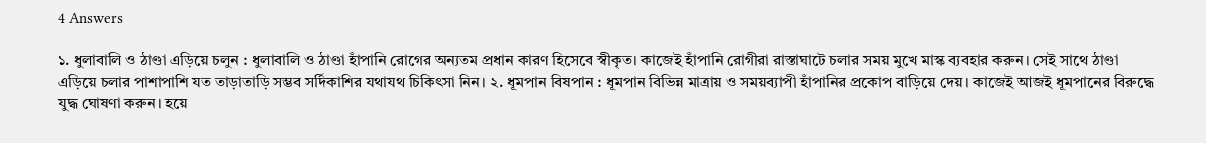4 Answers

১. ধুলাবালি ও ঠাণ্ডা এড়িয়ে চলুন : ধুলাবালি ও ঠাণ্ডা হাঁপানি রোগের অন্যতম প্রধান কারণ হিসেবে স্বীকৃত। কাজেই হাঁপানি রোগীরা রাস্তাঘাটে চলার সময় মুখে মাস্ক ব্যবহার করুন। সেই সাথে ঠাণ্ডা এড়িয়ে চলার পাশাপাশি যত তাড়াতাড়ি সম্ভব সর্দিকাশির যথাযথ চিকিৎসা নিন। ২. ধূমপান বিষপান : ধূমপান বিভিন্ন মাত্রায় ও সময়ব্যাপী হাঁপানির প্রকোপ বাড়িয়ে দেয়। কাজেই আজই ধূমপানের বিরুদ্ধে যুদ্ধ ঘোষণা করুন। হয়ে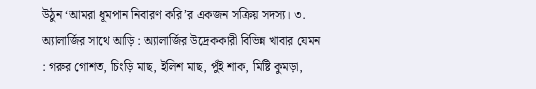উঠুন ‘আমরা ধূমপান নিবারণ করি’র একজন সক্রিয় সদস্য। ৩. অ্যালার্জির সাথে আড়ি : অ্যালার্জির উদ্রেককারী বিভিন্ন খাবার যেমন : গরুর গোশত, চিংড়ি মাছ, ইলিশ মাছ, পুঁই শাক, মিষ্টি কুমড়া,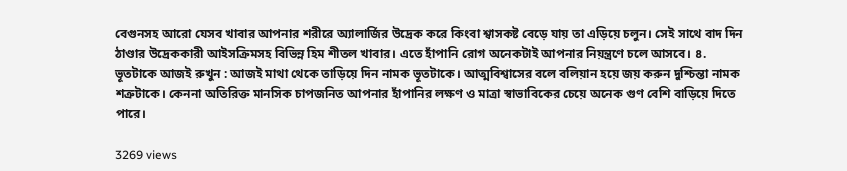বেগুনসহ আরো যেসব খাবার আপনার শরীরে অ্যালার্জির উদ্রেক করে কিংবা শ্বাসকষ্ট বেড়ে যায় তা এড়িয়ে চলুন। সেই সাথে বাদ দিন ঠাণ্ডার উদ্রেককারী আইসক্রিমসহ বিভিন্ন হিম শীতল খাবার। এতে হাঁপানি রোগ অনেকটাই আপনার নিয়ন্ত্রণে চলে আসবে। ৪. ভূতটাকে আজই রুখুন : আজই মাথা থেকে তাড়িয়ে দিন নামক ভূতটাকে। আত্মবিশ্বাসের বলে বলিয়ান হয়ে জয় করুন দুশ্চিন্তা নামক শত্রুটাকে। কেননা অতিরিক্ত মানসিক চাপজনিত আপনার হাঁপানির লক্ষণ ও মাত্রা স্বাভাবিকের চেয়ে অনেক গুণ বেশি বাড়িয়ে দিতে পারে।

3269 views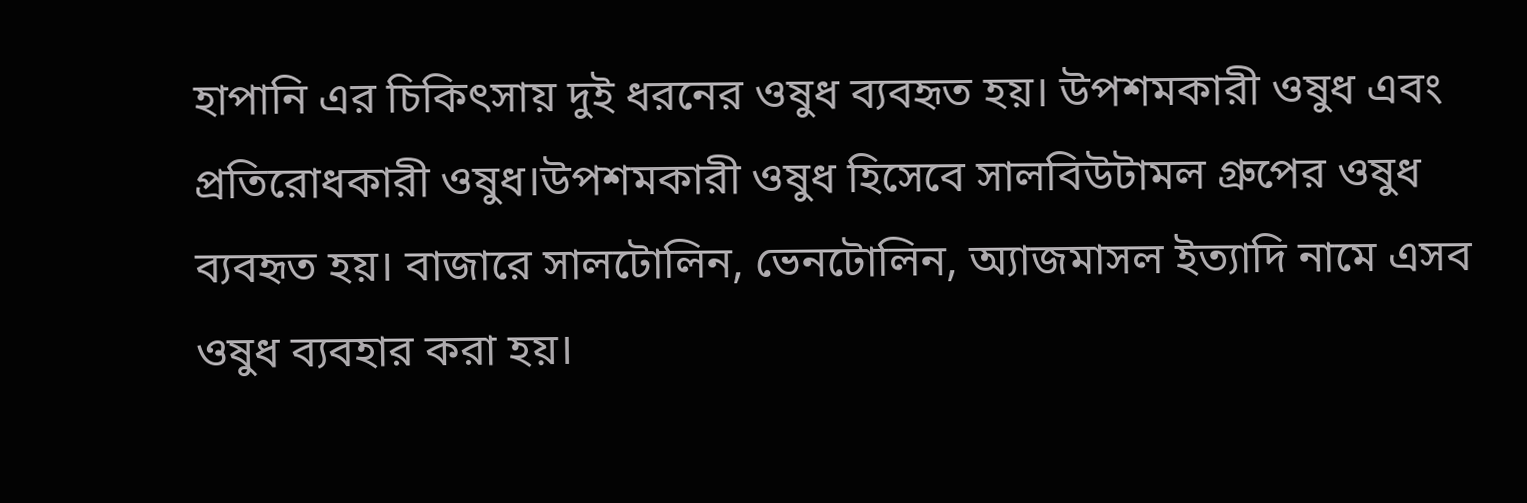হাপানি এর চিকিৎসায় দুই ধরনের ওষুধ ব্যবহৃত হয়। উপশমকারী ওষুধ এবং প্রতিরোধকারী ওষুধ।উপশমকারী ওষুধ হিসেবে সালবিউটামল গ্রুপের ওষুধ ব্যবহৃত হয়। বাজারে সালটোলিন, ভেনটোলিন, অ্যাজমাসল ইত্যাদি নামে এসব ওষুধ ব্যবহার করা হয়।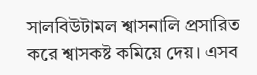সালবিউটামল শ্বাসনালি প্রসারিত করে শ্বাসকষ্ট কমিয়ে দেয়। এসব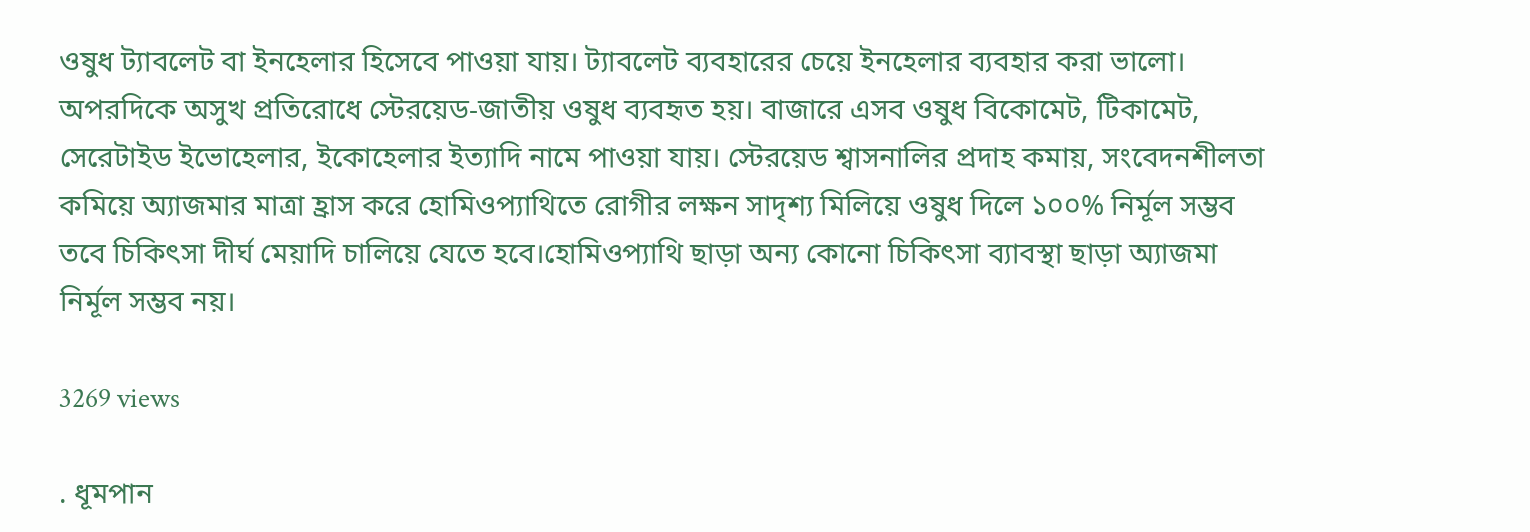ওষুধ ট্যাবলেট বা ইনহেলার হিসেবে পাওয়া যায়। ট্যাবলেট ব্যবহারের চেয়ে ইনহেলার ব্যবহার করা ভালো। অপরদিকে অসুখ প্রতিরোধে স্টেরয়েড-জাতীয় ওষুধ ব্যবহৃত হয়। বাজারে এসব ওষুধ বিকোমেট, টিকামেট, সেরেটাইড ইভোহেলার, ইকোহেলার ইত্যাদি নামে পাওয়া যায়। স্টেরয়েড শ্বাসনালির প্রদাহ কমায়, সংবেদনশীলতা কমিয়ে অ্যাজমার মাত্রা হ্রাস করে হোমিওপ্যাথিতে রোগীর লক্ষন সাদৃশ্য মিলিয়ে ওষুধ দিলে ১০০% নির্মূল সম্ভব তবে চিকিৎসা দীর্ঘ মেয়াদি চালিয়ে যেতে হবে।হোমিওপ্যাথি ছাড়া অন্য কোনো চিকিৎসা ব্যাবস্থা ছাড়া অ্যাজমা নির্মূল সম্ভব নয়।

3269 views

. ধূমপান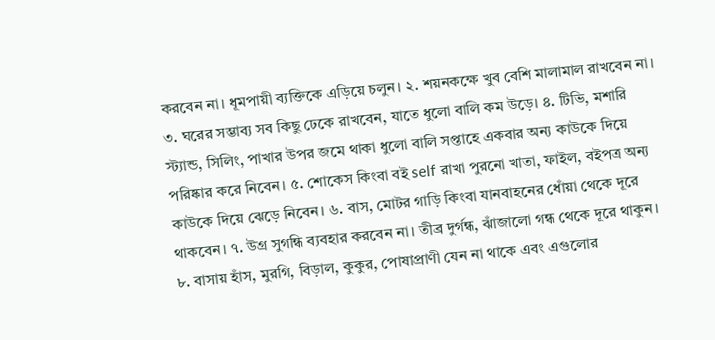করবেন না। ধূমপায়ী ব্যক্তিকে এড়িয়ে চলুন। ২. শয়নকক্ষে খুব বেশি মালামাল রাখবেন না। ৩. ঘরের সম্ভাব্য সব কিছু ঢেকে রাখবেন, যাতে ধুলো বালি কম উড়ে। ৪. টিভি, মশারি স্ট্যান্ড, সিলিং, পাখার উপর জমে থাকা ধুলো বালি সপ্তাহে একবার অন্য কাউকে দিয়ে পরিষ্কার করে নিবেন। ৫. শোকেস কিংবা বই self রাখা পুরনো খাতা, ফাইল, বইপত্র অন্য কাউকে দিয়ে ঝেড়ে নিবেন। ৬. বাস, মোটর গাড়ি কিংবা যানবাহনের ধোঁয়া থেকে দূরে থাকবেন। ৭. উগ্র সুগন্ধি ব্যবহার করবেন না। তীব্র দুর্গন্ধ, ঝাঁজালো গন্ধ থেকে দূরে থাকুন। ৮. বাসায় হাঁস, মুরগি, বিড়াল, কুকুর, পোষাপ্রাণী যেন না থাকে এবং এগুলোর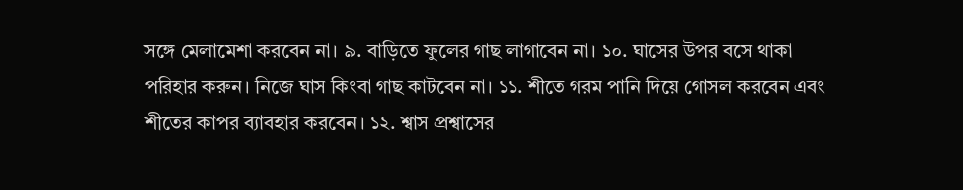সঙ্গে মেলামেশা করবেন না। ৯. বাড়িতে ফুলের গাছ লাগাবেন না। ১০. ঘাসের উপর বসে থাকা পরিহার করুন। নিজে ঘাস কিংবা গাছ কাটবেন না। ১১. শীতে গরম পানি দিয়ে গোসল করবেন এবং শীতের কাপর ব্যাবহার করবেন। ১২. শ্বাস প্রশ্বাসের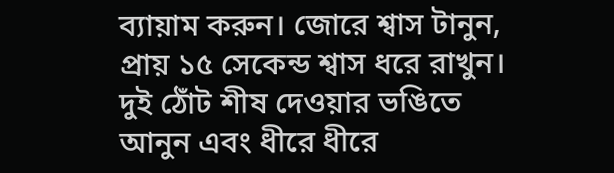ব্যায়াম করুন। জোরে শ্বাস টানুন, প্রায় ১৫ সেকেন্ড শ্বাস ধরে রাখুন। দুই ঠোঁট শীষ দেওয়ার ভঙিতে আনুন এবং ধীরে ধীরে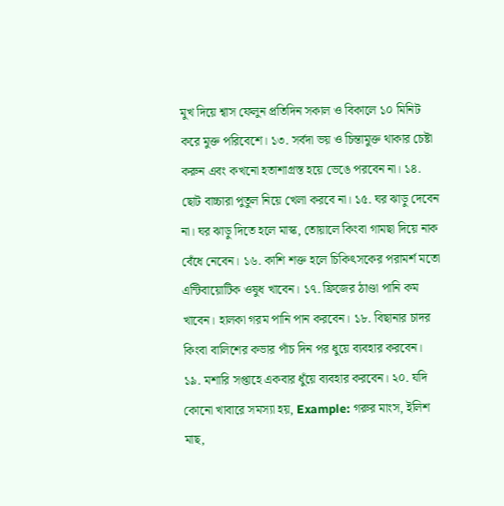মুখ দিয়ে শ্বাস ফেলুন প্রতিদিন সকাল ও বিকালে ১০ মিনিট করে মুক্ত পরিবেশে। ১৩. সর্বদা ভয় ও চিন্তামুক্ত থাকার চেষ্টা করুন এবং কখনো হতাশাগ্রস্ত হয়ে ভেঙে পরবেন না। ১৪. ছোট বাচ্চারা পুতুল নিয়ে খেলা করবে না। ১৫. ঘর ঝাড়ু দেবেন না। ঘর ঝাড়ু দিতে হলে মাস্ক, তোয়ালে কিংবা গামছা দিয়ে নাক বেঁধে নেবেন। ১৬. কাশি শক্ত হলে চিকিৎসকের পরামর্শ মতো এন্টিবায়োটিক ওষুধ খাবেন। ১৭. ফ্রিজের ঠাণ্ডা পানি কম খাবেন। হালকা গরম পানি পান করবেন। ১৮. বিছানার চাদর কিংবা বালিশের কভার পাঁচ দিন পর ধুয়ে ব্যবহার করবেন। ১৯. মশারি সপ্তাহে একবার ধুঁয়ে ব্যবহার করবেন। ২০. যদি কোনো খাবারে সমস্যা হয়, Example: গরুর মাংস, ইলিশ মাছ,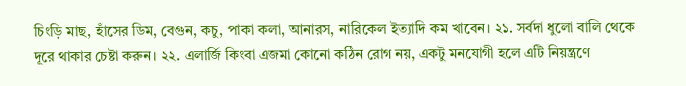চিংড়ি মাছ, হাঁসের ডিম, বেগুন, কচু, পাকা কলা, আনারস, নারিকেল ইত্যাদি কম খাবেন। ২১. সর্বদা ধুলো বালি থেকে দূরে থাকার চেষ্টা করুন। ২২. এলার্জি কিংবা এজমা কোনো কঠিন রোগ নয়, একটু মনযোগী হলে এটি নিয়ন্ত্রণে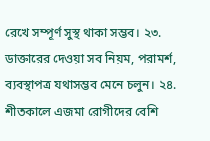রেখে সম্পূর্ণ সুস্থ থাকা সম্ভব। ২৩. ডাক্তারের দেওয়া সব নিয়ম, পরামর্শ, ব্যবস্থাপত্র যথাসম্ভব মেনে চলুন। ২৪. শীতকালে এজমা রোগীদের বেশি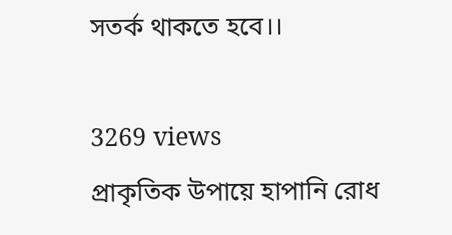সতর্ক থাকতে হবে।।

3269 views
প্রাকৃতিক উপায়ে হাপানি রোধ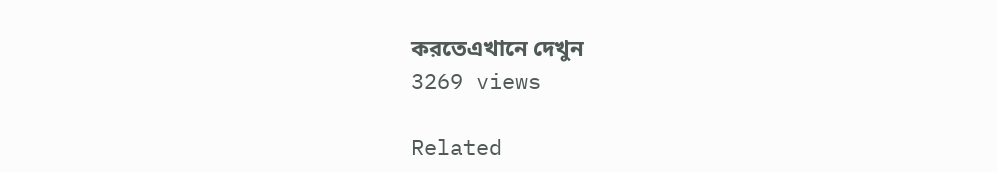করতেএখানে দেখুন
3269 views

Related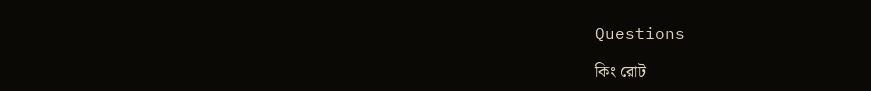Questions

কিং রোট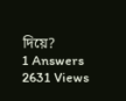দিয়ে?
1 Answers 2631 Views